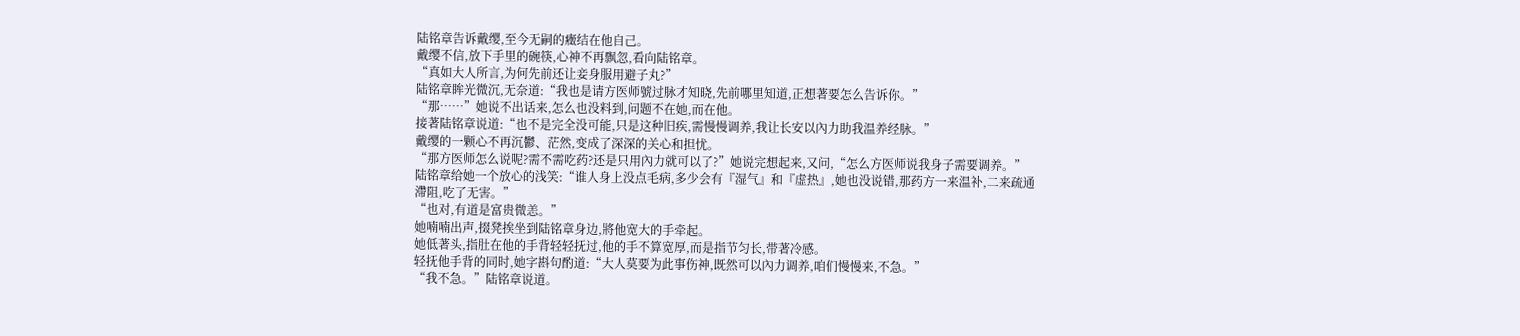陆铭章告诉戴缨,至今无嗣的癥结在他自己。
戴缨不信,放下手里的碗筷,心神不再飘忽,看向陆铭章。
“真如大人所言,为何先前还让妾身服用避子丸?”
陆铭章眸光微沉,无奈道:“我也是请方医师號过脉才知晓,先前哪里知道,正想著要怎么告诉你。”
“那……”她说不出话来,怎么也没料到,问题不在她,而在他。
接著陆铭章说道:“也不是完全没可能,只是这种旧疾,需慢慢调养,我让长安以內力助我温养经脉。”
戴缨的一颗心不再沉鬱、茫然,变成了深深的关心和担忧。
“那方医师怎么说呢?需不需吃药?还是只用內力就可以了?”她说完想起来,又问,“怎么方医师说我身子需要调养。”
陆铭章给她一个放心的浅笑:“谁人身上没点毛病,多少会有『湿气』和『虚热』,她也没说错,那药方一来温补,二来疏通滯阻,吃了无害。”
“也对,有道是富贵微恙。”
她喃喃出声,掇凳挨坐到陆铭章身边,將他宽大的手牵起。
她低著头,指肚在他的手背轻轻抚过,他的手不算宽厚,而是指节匀长,带著冷感。
轻抚他手背的同时,她字斟句酌道:“大人莫要为此事伤神,既然可以內力调养,咱们慢慢来,不急。”
“我不急。”陆铭章说道。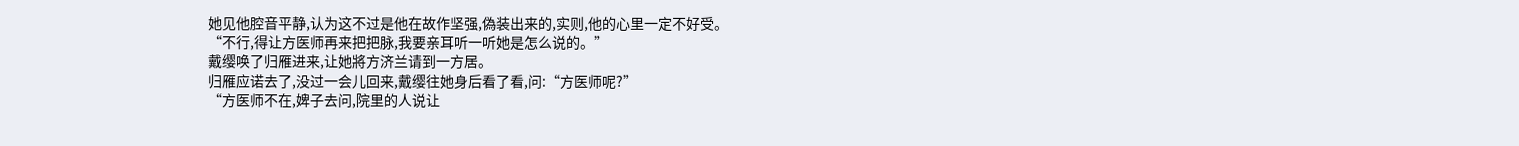她见他腔音平静,认为这不过是他在故作坚强,偽装出来的,实则,他的心里一定不好受。
“不行,得让方医师再来把把脉,我要亲耳听一听她是怎么说的。”
戴缨唤了归雁进来,让她將方济兰请到一方居。
归雁应诺去了,没过一会儿回来,戴缨往她身后看了看,问:“方医师呢?”
“方医师不在,婢子去问,院里的人说让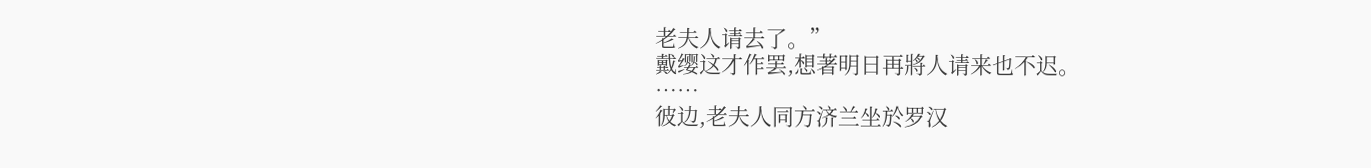老夫人请去了。”
戴缨这才作罢,想著明日再將人请来也不迟。
……
彼边,老夫人同方济兰坐於罗汉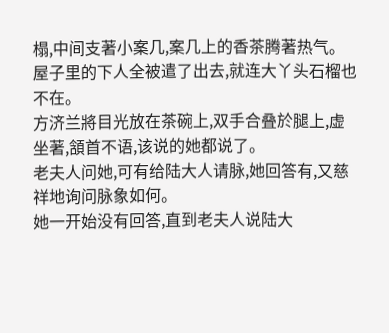榻,中间支著小案几,案几上的香茶腾著热气。
屋子里的下人全被遣了出去,就连大丫头石榴也不在。
方济兰將目光放在茶碗上,双手合叠於腿上,虚坐著,頷首不语,该说的她都说了。
老夫人问她,可有给陆大人请脉,她回答有,又慈祥地询问脉象如何。
她一开始没有回答,直到老夫人说陆大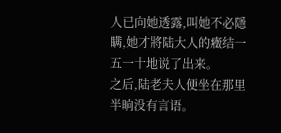人已向她透露,叫她不必隱瞒,她才將陆大人的癥结一五一十地说了出来。
之后,陆老夫人便坐在那里半晌没有言语。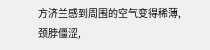方济兰感到周围的空气变得稀薄,颈脖僵涩,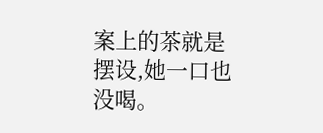案上的茶就是摆设,她一口也没喝。